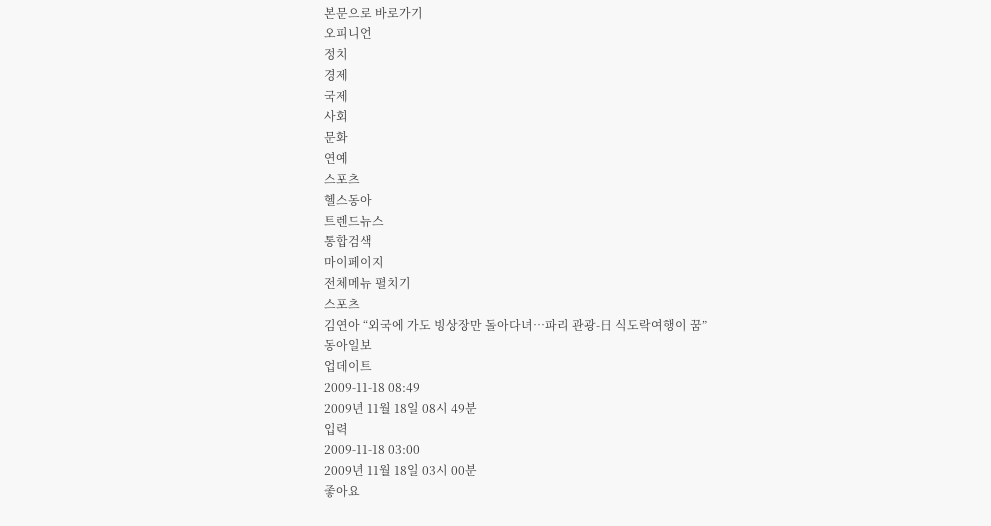본문으로 바로가기
오피니언
정치
경제
국제
사회
문화
연예
스포츠
헬스동아
트렌드뉴스
통합검색
마이페이지
전체메뉴 펼치기
스포츠
김연아 “외국에 가도 빙상장만 돌아다녀…파리 관광-日 식도락여행이 꿈”
동아일보
업데이트
2009-11-18 08:49
2009년 11월 18일 08시 49분
입력
2009-11-18 03:00
2009년 11월 18일 03시 00분
좋아요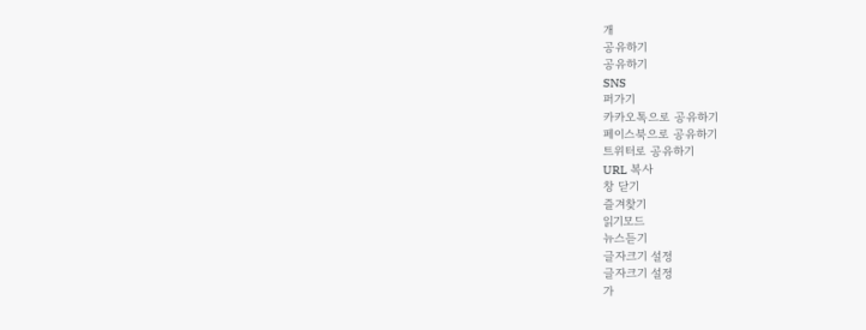개
공유하기
공유하기
SNS
퍼가기
카카오톡으로 공유하기
페이스북으로 공유하기
트위터로 공유하기
URL 복사
창 닫기
즐겨찾기
읽기모드
뉴스듣기
글자크기 설정
글자크기 설정
가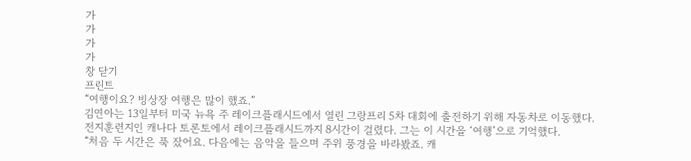가
가
가
가
창 닫기
프린트
“여행이요? 빙상장 여행은 많이 했죠.”
김연아는 13일부터 미국 뉴욕 주 레이크플래시드에서 열린 그랑프리 5차 대회에 출전하기 위해 자동차로 이동했다. 전지훈련지인 캐나다 토론토에서 레이크플래시드까지 8시간이 걸렸다. 그는 이 시간을 ‘여행’으로 기억했다.
“처음 두 시간은 푹 잤어요. 다음에는 음악을 들으며 주위 풍경을 바라봤죠. 캐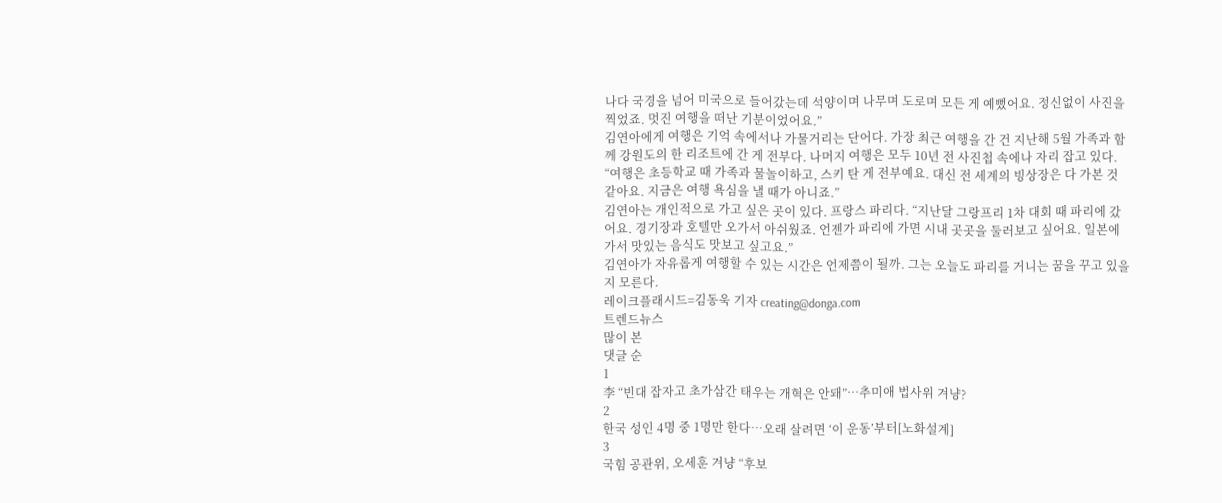나다 국경을 넘어 미국으로 들어갔는데 석양이며 나무며 도로며 모든 게 예뻤어요. 정신없이 사진을 찍었죠. 멋진 여행을 떠난 기분이었어요.”
김연아에게 여행은 기억 속에서나 가물거리는 단어다. 가장 최근 여행을 간 건 지난해 5월 가족과 함께 강원도의 한 리조트에 간 게 전부다. 나머지 여행은 모두 10년 전 사진첩 속에나 자리 잡고 있다.
“여행은 초등학교 때 가족과 물놀이하고, 스키 탄 게 전부예요. 대신 전 세계의 빙상장은 다 가본 것 같아요. 지금은 여행 욕심을 낼 때가 아니죠.”
김연아는 개인적으로 가고 싶은 곳이 있다. 프랑스 파리다. “지난달 그랑프리 1차 대회 때 파리에 갔어요. 경기장과 호텔만 오가서 아쉬웠죠. 언젠가 파리에 가면 시내 곳곳을 둘러보고 싶어요. 일본에 가서 맛있는 음식도 맛보고 싶고요.”
김연아가 자유롭게 여행할 수 있는 시간은 언제쯤이 될까. 그는 오늘도 파리를 거니는 꿈을 꾸고 있을지 모른다.
레이크플래시드=김동욱 기자 creating@donga.com
트렌드뉴스
많이 본
댓글 순
1
李 “빈대 잡자고 초가삼간 태우는 개혁은 안돼”…추미애 법사위 겨냥?
2
한국 성인 4명 중 1명만 한다…오래 살려면 ‘이 운동’부터[노화설계]
3
국힘 공관위, 오세훈 겨냥 “후보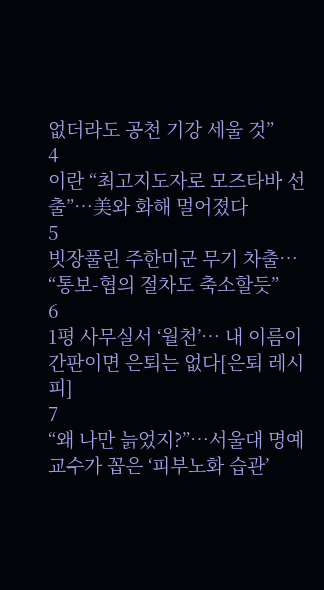없더라도 공천 기강 세울 것”
4
이란 “최고지도자로 모즈타바 선출”…美와 화해 멀어졌다
5
빗장풀린 주한미군 무기 차출… “통보-협의 절차도 축소할듯”
6
1평 사무실서 ‘월천’… 내 이름이 간판이면 은퇴는 없다[은퇴 레시피]
7
“왜 나만 늙었지?”…서울대 명예교수가 꼽은 ‘피부노화 습관’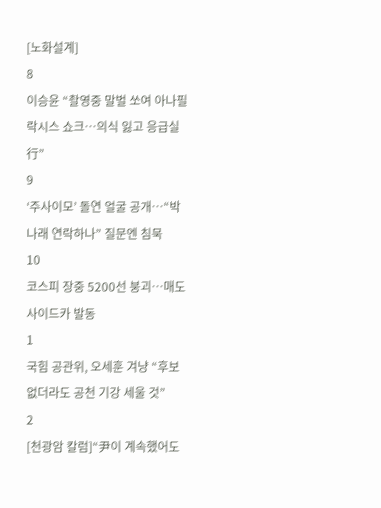[노화설계]
8
이승윤 “촬영중 말벌 쏘여 아나필락시스 쇼크…의식 잃고 응급실行”
9
‘주사이모’ 돌연 얼굴 공개…“박나래 연락하나” 질문엔 침묵
10
코스피 장중 5200선 붕괴…매도 사이드카 발동
1
국힘 공관위, 오세훈 겨냥 “후보 없더라도 공천 기강 세울 것”
2
[천광암 칼럼]“尹이 계속했어도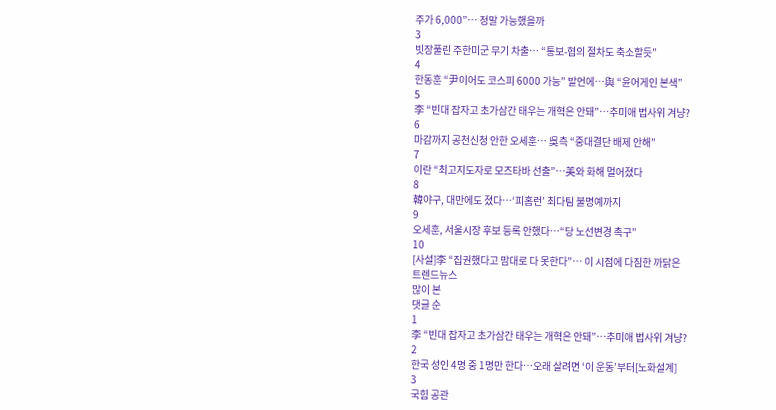주가 6,000”… 정말 가능했을까
3
빗장풀린 주한미군 무기 차출… “통보-협의 절차도 축소할듯”
4
한동훈 “尹이어도 코스피 6000 가능” 발언에…與 “윤어게인 본색”
5
李 “빈대 잡자고 초가삼간 태우는 개혁은 안돼”…추미애 법사위 겨냥?
6
마감까지 공천신청 안한 오세훈… 吳측 “중대결단 배제 안해”
7
이란 “최고지도자로 모즈타바 선출”…美와 화해 멀어졌다
8
韓야구, 대만에도 졌다…‘피홈런’ 최다팀 불명예까지
9
오세훈, 서울시장 후보 등록 안했다…“당 노선변경 촉구”
10
[사설]李 “집권했다고 맘대로 다 못한다”… 이 시점에 다짐한 까닭은
트렌드뉴스
많이 본
댓글 순
1
李 “빈대 잡자고 초가삼간 태우는 개혁은 안돼”…추미애 법사위 겨냥?
2
한국 성인 4명 중 1명만 한다…오래 살려면 ‘이 운동’부터[노화설계]
3
국힘 공관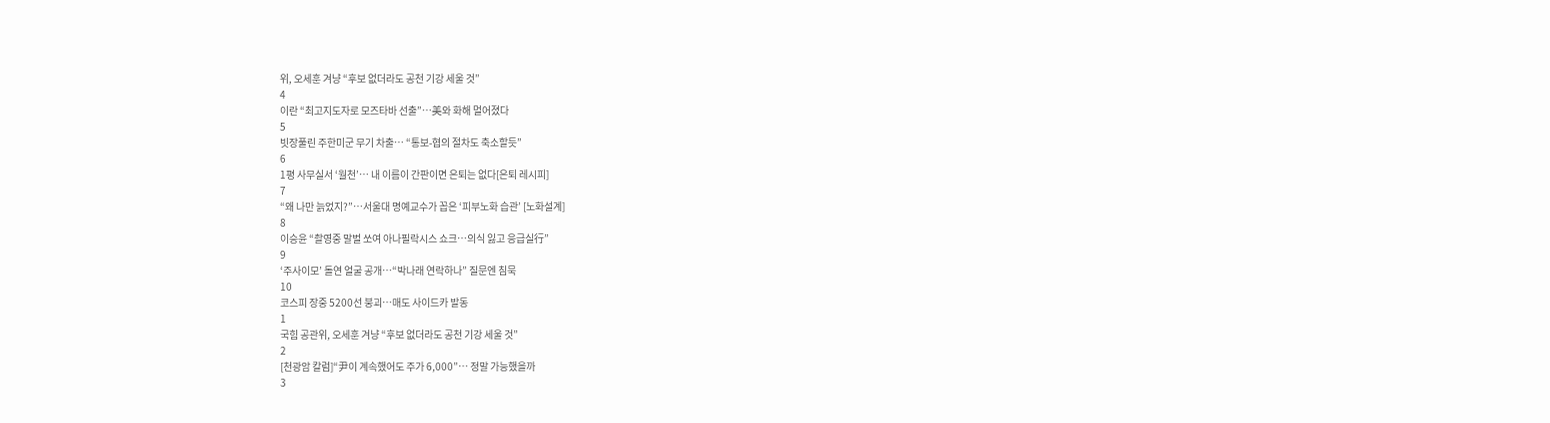위, 오세훈 겨냥 “후보 없더라도 공천 기강 세울 것”
4
이란 “최고지도자로 모즈타바 선출”…美와 화해 멀어졌다
5
빗장풀린 주한미군 무기 차출… “통보-협의 절차도 축소할듯”
6
1평 사무실서 ‘월천’… 내 이름이 간판이면 은퇴는 없다[은퇴 레시피]
7
“왜 나만 늙었지?”…서울대 명예교수가 꼽은 ‘피부노화 습관’ [노화설계]
8
이승윤 “촬영중 말벌 쏘여 아나필락시스 쇼크…의식 잃고 응급실行”
9
‘주사이모’ 돌연 얼굴 공개…“박나래 연락하나” 질문엔 침묵
10
코스피 장중 5200선 붕괴…매도 사이드카 발동
1
국힘 공관위, 오세훈 겨냥 “후보 없더라도 공천 기강 세울 것”
2
[천광암 칼럼]“尹이 계속했어도 주가 6,000”… 정말 가능했을까
3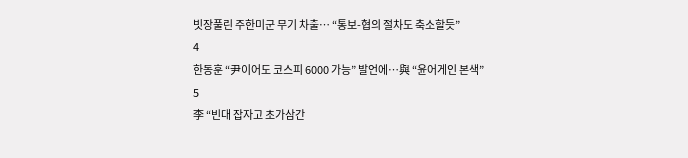빗장풀린 주한미군 무기 차출… “통보-협의 절차도 축소할듯”
4
한동훈 “尹이어도 코스피 6000 가능” 발언에…與 “윤어게인 본색”
5
李 “빈대 잡자고 초가삼간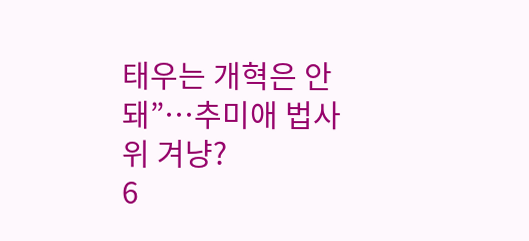태우는 개혁은 안돼”…추미애 법사위 겨냥?
6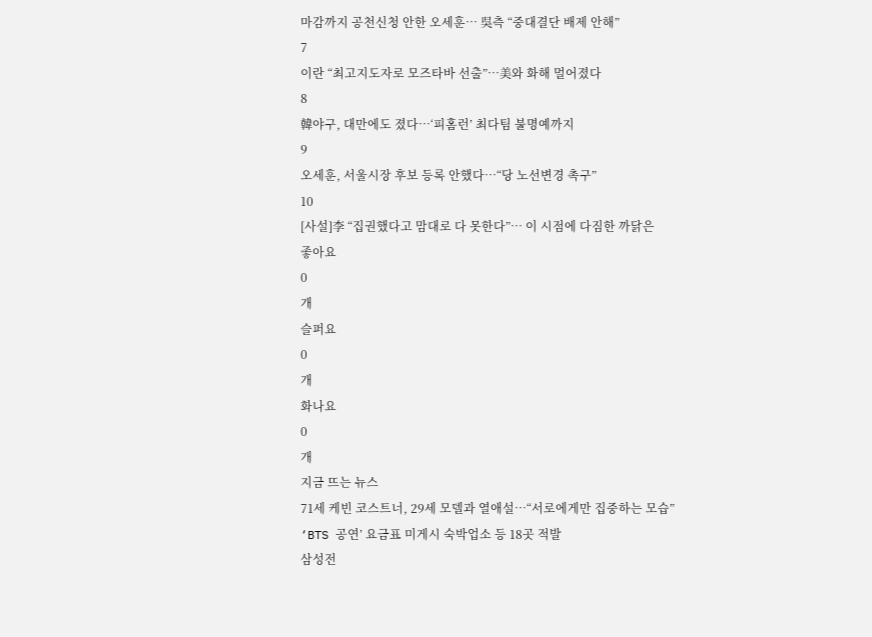마감까지 공천신청 안한 오세훈… 吳측 “중대결단 배제 안해”
7
이란 “최고지도자로 모즈타바 선출”…美와 화해 멀어졌다
8
韓야구, 대만에도 졌다…‘피홈런’ 최다팀 불명예까지
9
오세훈, 서울시장 후보 등록 안했다…“당 노선변경 촉구”
10
[사설]李 “집권했다고 맘대로 다 못한다”… 이 시점에 다짐한 까닭은
좋아요
0
개
슬퍼요
0
개
화나요
0
개
지금 뜨는 뉴스
71세 케빈 코스트너, 29세 모델과 열애설…“서로에게만 집중하는 모습”
‘BTS 공연’ 요금표 미게시 숙박업소 등 18곳 적발
삼성전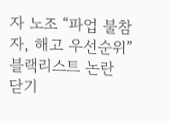자 노조 “파업 불참자, 해고 우선순위” 블랙리스트 논란
닫기